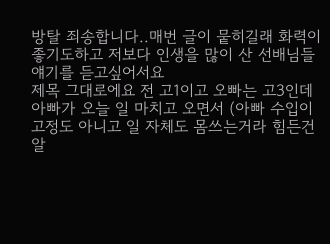방탈 죄송합니다..매번 글이 뭍히길래 화력이 좋기도하고 저보다 인생을 많이 산 선배님들 얘기를 듣고싶어서요
제목 그대로에요 전 고1이고 오빠는 고3인데 아빠가 오늘 일 마치고 오면서 (아빠 수입이 고정도 아니고 일 자체도 몸쓰는거라 힘든건 알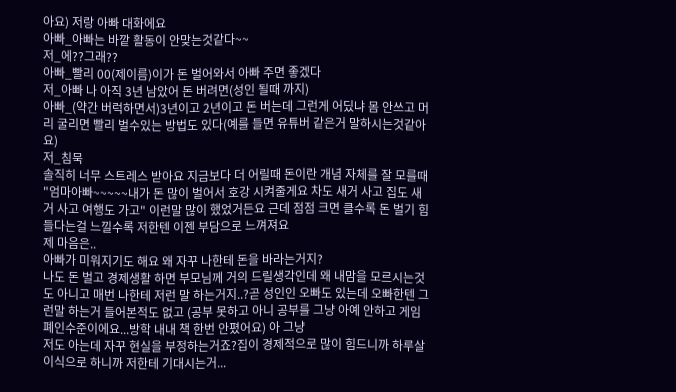아요) 저랑 아빠 대화에요
아빠_아빠는 바깥 활동이 안맞는것같다~~
저_에??그래??
아빠_빨리 00(제이름)이가 돈 벌어와서 아빠 주면 좋겠다
저_아빠 나 아직 3년 남았어 돈 버려면(성인 될때 까지)
아빠_(약간 버럭하면서)3년이고 2년이고 돈 버는데 그런게 어딨냐 몸 안쓰고 머리 굴리면 빨리 벌수있는 방법도 있다(예를 들면 유튜버 같은거 말하시는것같아요)
저_침묵
솔직히 너무 스트레스 받아요 지금보다 더 어릴때 돈이란 개념 자체를 잘 모를때 "엄마아빠~~~~~내가 돈 많이 벌어서 호강 시켜줄게요 차도 새거 사고 집도 새거 사고 여행도 가고" 이런말 많이 했었거든요 근데 점점 크면 클수록 돈 벌기 힘들다는걸 느낄수록 저한텐 이젠 부담으로 느껴져요
제 마음은..
아빠가 미워지기도 해요 왜 자꾸 나한테 돈을 바라는거지?
나도 돈 벌고 경제생활 하면 부모님께 거의 드릴생각인데 왜 내맘을 모르시는것도 아니고 매번 나한테 저런 말 하는거지..?곧 성인인 오빠도 있는데 오빠한텐 그런말 하는거 들어본적도 없고 (공부 못하고 아니 공부를 그냥 아예 안하고 게임 폐인수준이에요...방학 내내 책 한번 안폈어요) 아 그냥
저도 아는데 자꾸 현실을 부정하는거죠?집이 경제적으로 많이 힘드니까 하루살이식으로 하니까 저한테 기대시는거...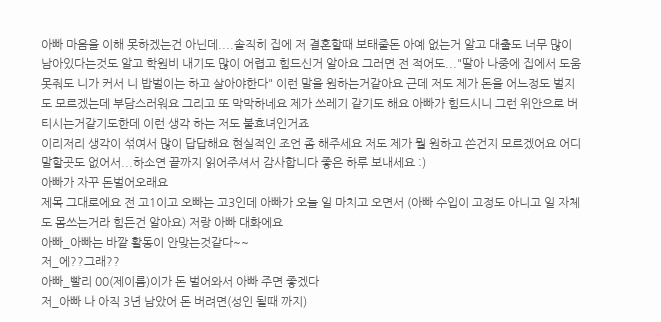아빠 마음을 이해 못하겠는건 아닌데....솔직히 집에 저 결혼할때 보태줄돈 아예 없는거 알고 대출도 너무 많이 남아있다는것도 알고 학원비 내기도 많이 어렵고 힘드신거 알아요 그러면 전 적어도..."딸아 나중에 집에서 도움 못줘도 니가 커서 니 밥벌이는 하고 살아야한다" 이런 말을 원하는거같아요 근데 저도 제가 돈을 어느정도 벌지도 모르겠는데 부담스러워요 그리고 또 막막하네요 제가 쓰레기 같기도 해요 아빠가 힘드시니 그런 위안으로 버티시는거같기도한데 이런 생각 하는 저도 불효녀인거죠
이리저리 생각이 섞여서 많이 답답해요 현실적인 조언 좀 해주세요 저도 제가 뭘 원하고 쓴건지 모르겠어요 어디 말할곳도 없어서...하소연 끝까지 읽어주셔서 감사합니다 좋은 하루 보내세요 :)
아빠가 자꾸 돈벌어오래요
제목 그대로에요 전 고1이고 오빠는 고3인데 아빠가 오늘 일 마치고 오면서 (아빠 수입이 고정도 아니고 일 자체도 몸쓰는거라 힘든건 알아요) 저랑 아빠 대화에요
아빠_아빠는 바깥 활동이 안맞는것같다~~
저_에??그래??
아빠_빨리 00(제이름)이가 돈 벌어와서 아빠 주면 좋겠다
저_아빠 나 아직 3년 남았어 돈 버려면(성인 될때 까지)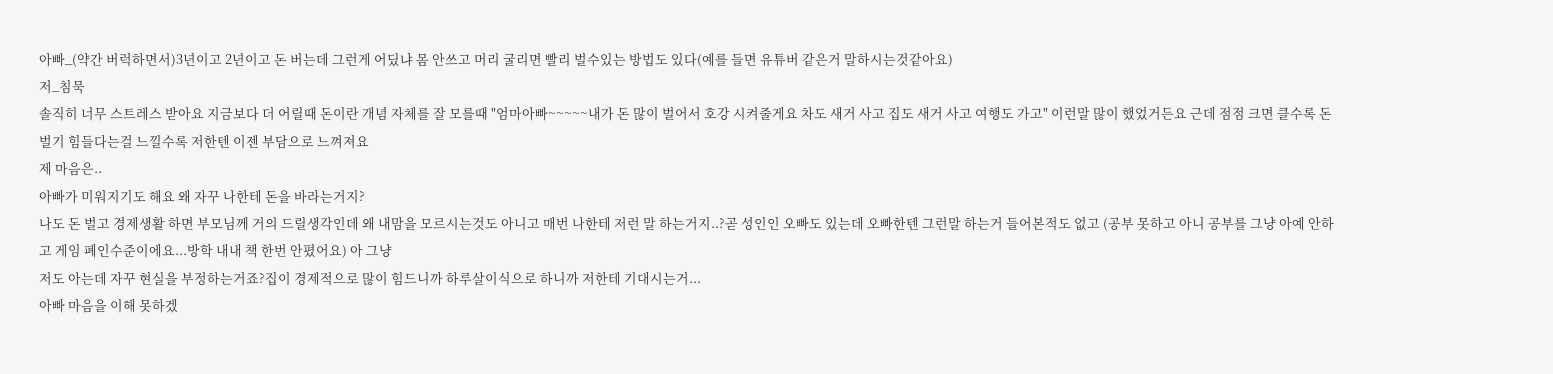아빠_(약간 버럭하면서)3년이고 2년이고 돈 버는데 그런게 어딨냐 몸 안쓰고 머리 굴리면 빨리 벌수있는 방법도 있다(예를 들면 유튜버 같은거 말하시는것같아요)
저_침묵
솔직히 너무 스트레스 받아요 지금보다 더 어릴때 돈이란 개념 자체를 잘 모를때 "엄마아빠~~~~~내가 돈 많이 벌어서 호강 시켜줄게요 차도 새거 사고 집도 새거 사고 여행도 가고" 이런말 많이 했었거든요 근데 점점 크면 클수록 돈 벌기 힘들다는걸 느낄수록 저한텐 이젠 부담으로 느껴져요
제 마음은..
아빠가 미워지기도 해요 왜 자꾸 나한테 돈을 바라는거지?
나도 돈 벌고 경제생활 하면 부모님께 거의 드릴생각인데 왜 내맘을 모르시는것도 아니고 매번 나한테 저런 말 하는거지..?곧 성인인 오빠도 있는데 오빠한텐 그런말 하는거 들어본적도 없고 (공부 못하고 아니 공부를 그냥 아예 안하고 게임 폐인수준이에요...방학 내내 책 한번 안폈어요) 아 그냥
저도 아는데 자꾸 현실을 부정하는거죠?집이 경제적으로 많이 힘드니까 하루살이식으로 하니까 저한테 기대시는거...
아빠 마음을 이해 못하겠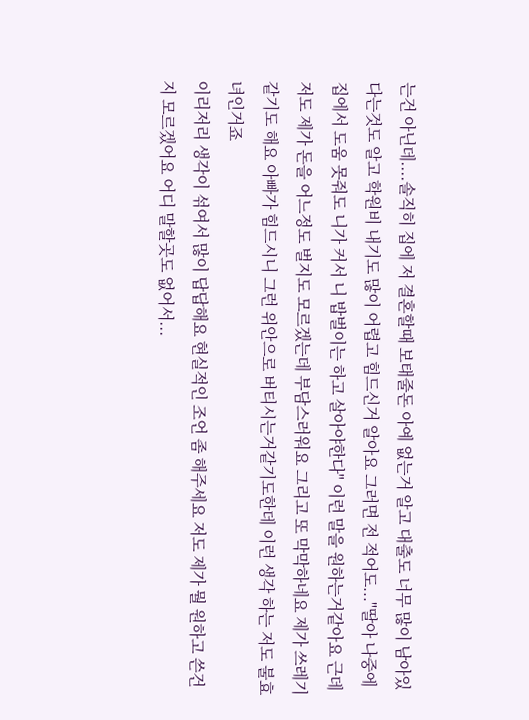는건 아닌데....솔직히 집에 저 결혼할때 보태줄돈 아예 없는거 알고 대출도 너무 많이 남아있다는것도 알고 학원비 내기도 많이 어렵고 힘드신거 알아요 그러면 전 적어도..."딸아 나중에 집에서 도움 못줘도 니가 커서 니 밥벌이는 하고 살아야한다" 이런 말을 원하는거같아요 근데 저도 제가 돈을 어느정도 벌지도 모르겠는데 부담스러워요 그리고 또 막막하네요 제가 쓰레기 같기도 해요 아빠가 힘드시니 그런 위안으로 버티시는거같기도한데 이런 생각 하는 저도 불효녀인거죠
이리저리 생각이 섞여서 많이 답답해요 현실적인 조언 좀 해주세요 저도 제가 뭘 원하고 쓴건지 모르겠어요 어디 말할곳도 없어서...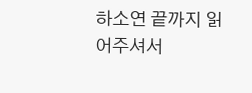하소연 끝까지 읽어주셔서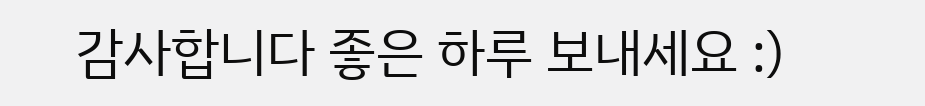감사합니다 좋은 하루 보내세요 :)